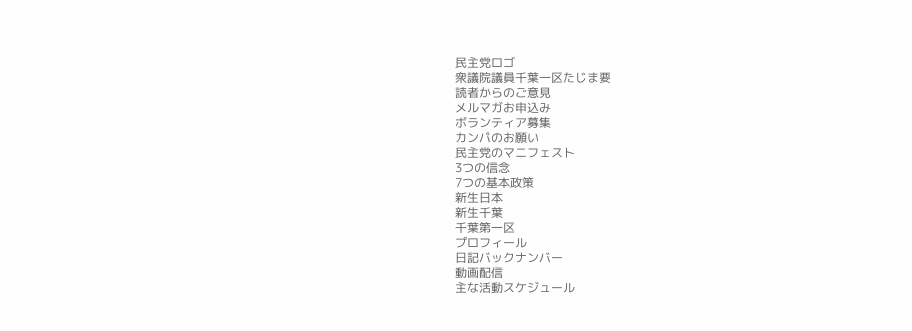民主党ロゴ
衆議院議員千葉一区たじま要
読者からのご意見
メルマガお申込み
ボランティア募集
カンパのお願い
民主党のマニフェスト
3つの信念
7つの基本政策
新生日本
新生千葉
千葉第一区
プロフィール
日記バックナンバー
動画配信
主な活動スケジュール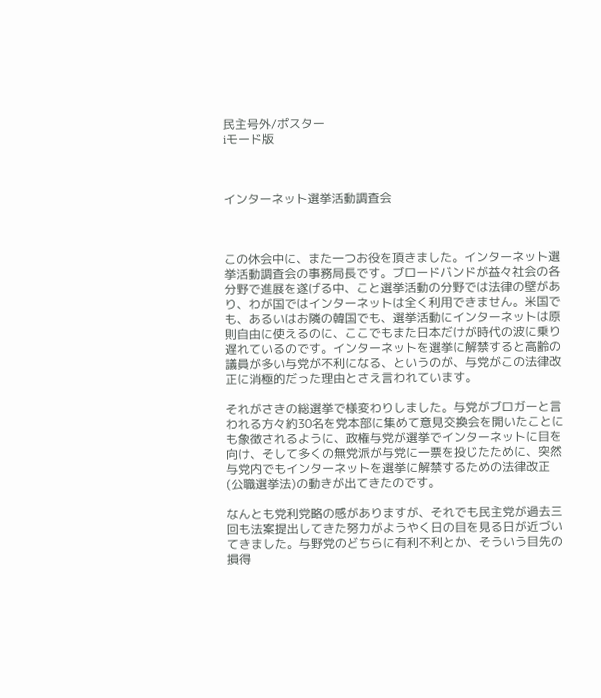民主号外/ポスター
iモード版



インターネット選挙活動調査会



この休会中に、また一つお役を頂きました。インターネット選挙活動調査会の事務局長です。ブロードバンドが益々社会の各分野で進展を遂げる中、こと選挙活動の分野では法律の壁があり、わが国ではインターネットは全く利用できません。米国でも、あるいはお隣の韓国でも、選挙活動にインターネットは原則自由に使えるのに、ここでもまた日本だけが時代の波に乗り遅れているのです。インターネットを選挙に解禁すると高齢の議員が多い与党が不利になる、というのが、与党がこの法律改正に消極的だった理由とさえ言われています。

それがさきの総選挙で様変わりしました。与党がブロガーと言われる方々約30名を党本部に集めて意見交換会を開いたことにも象徴されるように、政権与党が選挙でインターネットに目を向け、そして多くの無党派が与党に一票を投じたために、突然与党内でもインターネットを選挙に解禁するための法律改正(公職選挙法)の動きが出てきたのです。

なんとも党利党略の感がありますが、それでも民主党が過去三回も法案提出してきた努力がようやく日の目を見る日が近づいてきました。与野党のどちらに有利不利とか、そういう目先の損得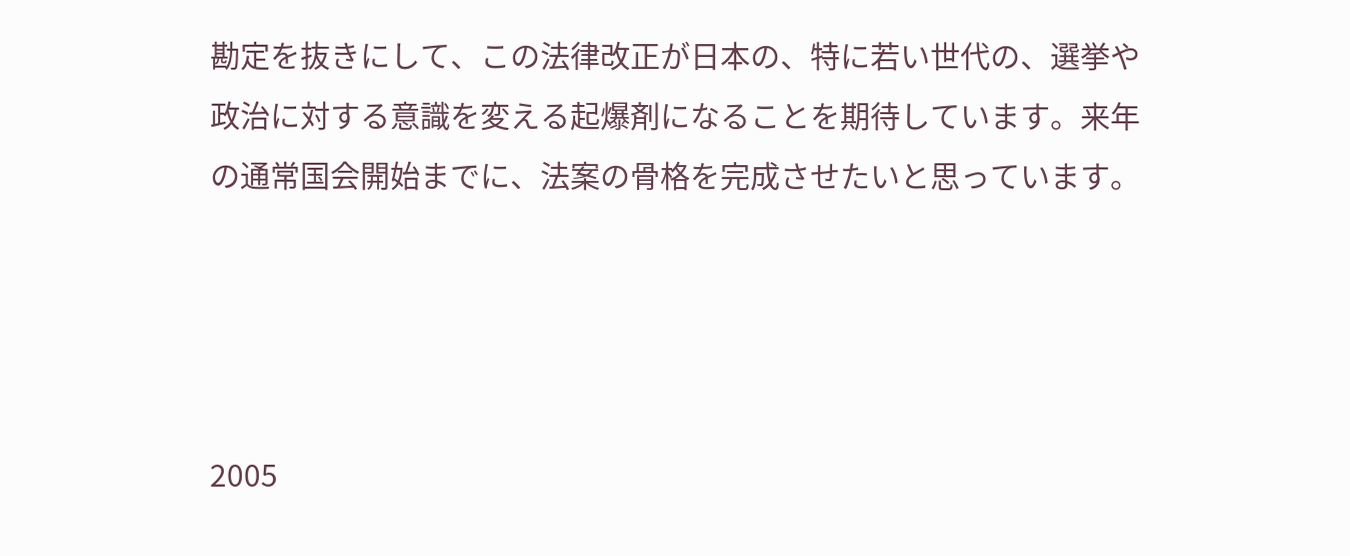勘定を抜きにして、この法律改正が日本の、特に若い世代の、選挙や政治に対する意識を変える起爆剤になることを期待しています。来年の通常国会開始までに、法案の骨格を完成させたいと思っています。




2005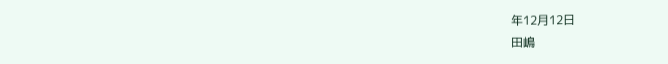年12月12日
田嶋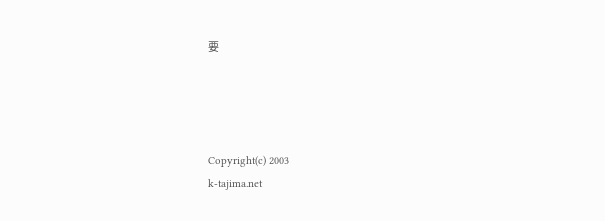要




Copyright(c) 2003
k-tajima.net